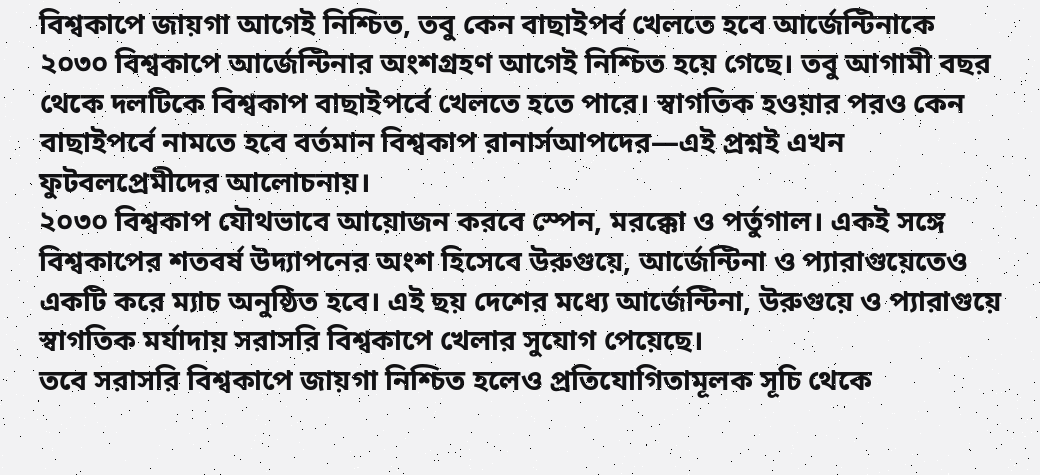বিশ্বকাপে জায়গা আগেই নিশ্চিত, তবু কেন বাছাইপর্ব খেলতে হবে আর্জেন্টিনাকে
২০৩০ বিশ্বকাপে আর্জেন্টিনার অংশগ্রহণ আগেই নিশ্চিত হয়ে গেছে। তবু আগামী বছর থেকে দলটিকে বিশ্বকাপ বাছাইপর্বে খেলতে হতে পারে। স্বাগতিক হওয়ার পরও কেন বাছাইপর্বে নামতে হবে বর্তমান বিশ্বকাপ রানার্সআপদের—এই প্রশ্নই এখন ফুটবলপ্রেমীদের আলোচনায়।
২০৩০ বিশ্বকাপ যৌথভাবে আয়োজন করবে স্পেন, মরক্কো ও পর্তুগাল। একই সঙ্গে বিশ্বকাপের শতবর্ষ উদ্যাপনের অংশ হিসেবে উরুগুয়ে, আর্জেন্টিনা ও প্যারাগুয়েতেও একটি করে ম্যাচ অনুষ্ঠিত হবে। এই ছয় দেশের মধ্যে আর্জেন্টিনা, উরুগুয়ে ও প্যারাগুয়ে স্বাগতিক মর্যাদায় সরাসরি বিশ্বকাপে খেলার সুযোগ পেয়েছে।
তবে সরাসরি বিশ্বকাপে জায়গা নিশ্চিত হলেও প্রতিযোগিতামূলক সূচি থেকে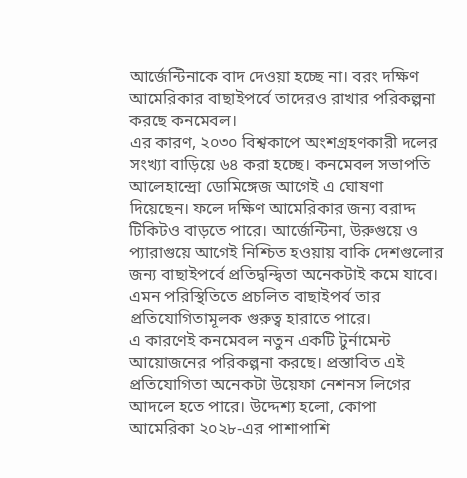আর্জেন্টিনাকে বাদ দেওয়া হচ্ছে না। বরং দক্ষিণ আমেরিকার বাছাইপর্বে তাদেরও রাখার পরিকল্পনা করছে কনমেবল।
এর কারণ, ২০৩০ বিশ্বকাপে অংশগ্রহণকারী দলের সংখ্যা বাড়িয়ে ৬৪ করা হচ্ছে। কনমেবল সভাপতি আলেহান্দ্রো ডোমিঙ্গেজ আগেই এ ঘোষণা দিয়েছেন। ফলে দক্ষিণ আমেরিকার জন্য বরাদ্দ টিকিটও বাড়তে পারে। আর্জেন্টিনা, উরুগুয়ে ও প্যারাগুয়ে আগেই নিশ্চিত হওয়ায় বাকি দেশগুলোর জন্য বাছাইপর্বে প্রতিদ্বন্দ্বিতা অনেকটাই কমে যাবে। এমন পরিস্থিতিতে প্রচলিত বাছাইপর্ব তার প্রতিযোগিতামূলক গুরুত্ব হারাতে পারে।
এ কারণেই কনমেবল নতুন একটি টুর্নামেন্ট আয়োজনের পরিকল্পনা করছে। প্রস্তাবিত এই প্রতিযোগিতা অনেকটা উয়েফা নেশনস লিগের আদলে হতে পারে। উদ্দেশ্য হলো, কোপা আমেরিকা ২০২৮-এর পাশাপাশি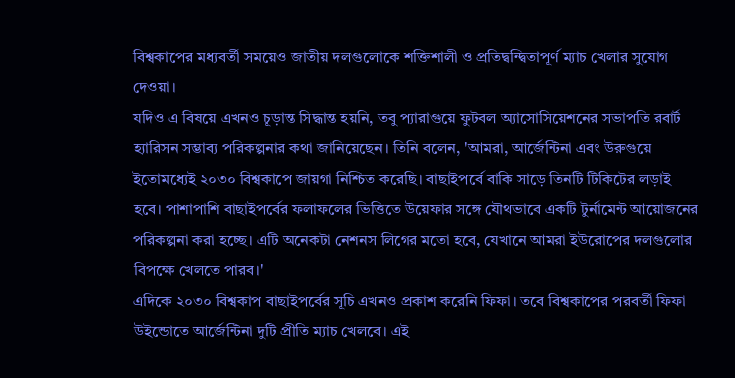বিশ্বকাপের মধ্যবর্তী সময়েও জাতীয় দলগুলোকে শক্তিশালী ও প্রতিদ্বন্দ্বিতাপূর্ণ ম্যাচ খেলার সুযোগ দেওয়া।
যদিও এ বিষয়ে এখনও চূড়ান্ত সিদ্ধান্ত হয়নি, তবু প্যারাগুয়ে ফুটবল অ্যাসোসিয়েশনের সভাপতি রবার্ট হ্যারিসন সম্ভাব্য পরিকল্পনার কথা জানিয়েছেন। তিনি বলেন, 'আমরা, আর্জেন্টিনা এবং উরুগুয়ে ইতোমধ্যেই ২০৩০ বিশ্বকাপে জায়গা নিশ্চিত করেছি। বাছাইপর্বে বাকি সাড়ে তিনটি টিকিটের লড়াই হবে। পাশাপাশি বাছাইপর্বের ফলাফলের ভিত্তিতে উয়েফার সঙ্গে যৌথভাবে একটি টুর্নামেন্ট আয়োজনের পরিকল্পনা করা হচ্ছে। এটি অনেকটা নেশনস লিগের মতো হবে, যেখানে আমরা ইউরোপের দলগুলোর বিপক্ষে খেলতে পারব।'
এদিকে ২০৩০ বিশ্বকাপ বাছাইপর্বের সূচি এখনও প্রকাশ করেনি ফিফা। তবে বিশ্বকাপের পরবর্তী ফিফা উইন্ডোতে আর্জেন্টিনা দুটি প্রীতি ম্যাচ খেলবে। এই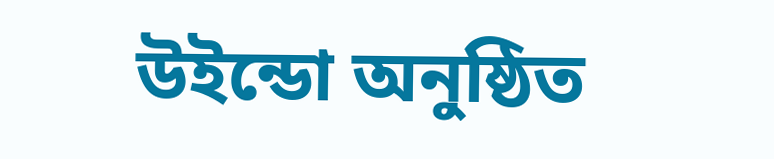উইন্ডো অনুষ্ঠিত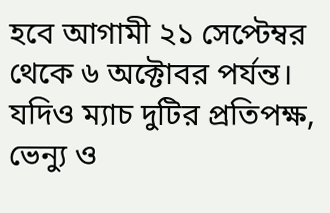হবে আগামী ২১ সেপ্টেম্বর থেকে ৬ অক্টোবর পর্যন্ত। যদিও ম্যাচ দুটির প্রতিপক্ষ, ভেন্যু ও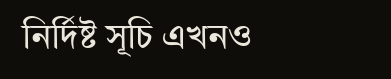নির্দিষ্ট সূচি এখনও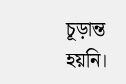চূড়ান্ত হয়নি।